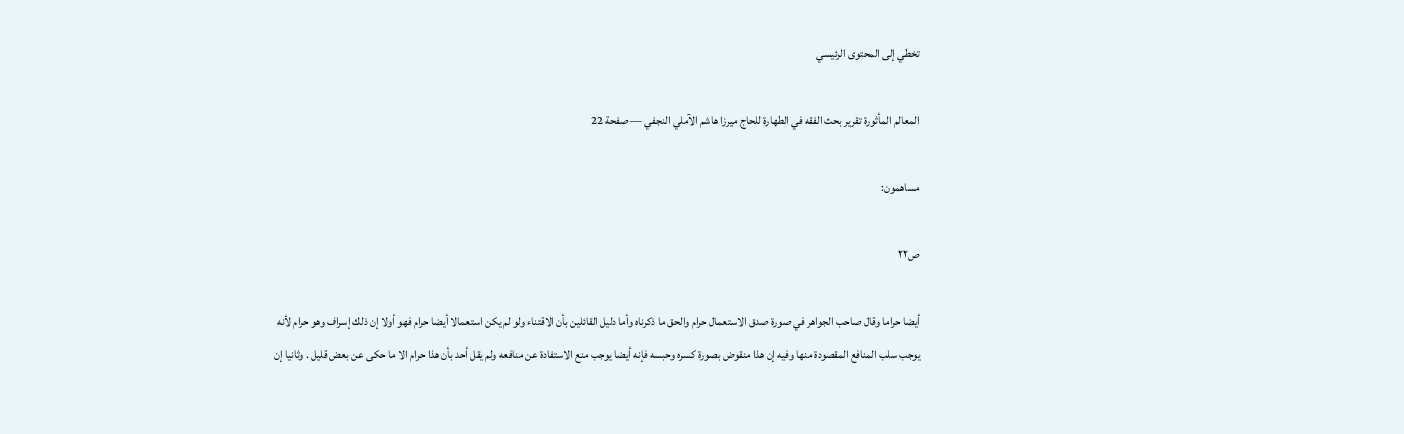تخطي إلى المحتوى الرئيسي

المعالم المأثورة تقرير بحث الفقه في الطهارة للحاج ميرزا هاشم الآملي النجفي — صفحة 22

مساهمون:

ص٢٢

أيضا حراما وقال صاحب الجواهر في صورة صدق الاستعمال حرام والحق ما ذكرناه وأما دليل القائلين بأن الاقتناء ولو لم يكن استعمالا أيضا حرام فهو أولا إن ذلك إسراف وهو حرام لأنه يوجب سلب المنافع المقصودة منها وفيه إن هذا منقوض بصورة كسره وحبسه فإنه أيضا يوجب منع الاستفادة عن منافعه ولم يقل أحد بأن هذا حرام الا ما حكى عن بعض قليل . وثانيا إن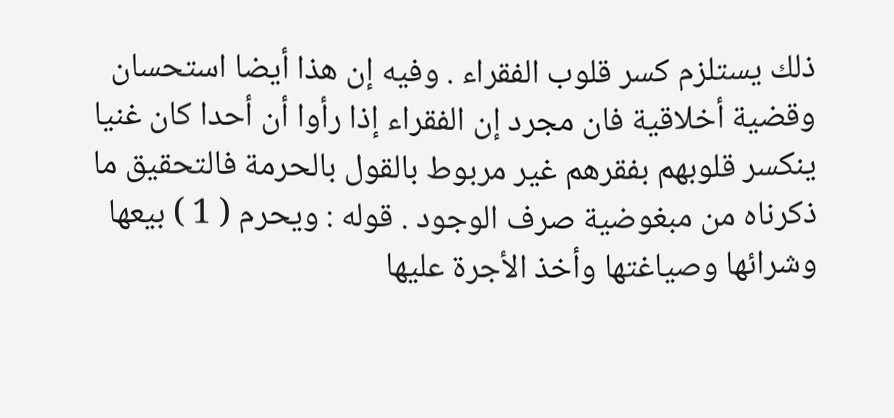ذلك يستلزم كسر قلوب الفقراء . وفيه إن هذا أيضا استحسان وقضية أخلاقية فان مجرد إن الفقراء إذا رأوا أن أحدا كان غنيا ينكسر قلوبهم بفقرهم غير مربوط بالقول بالحرمة فالتحقيق ما ذكرناه من مبغوضية صرف الوجود . قوله : ويحرم ( 1 ) بيعها وشرائها وصياغتها وأخذ الأجرة عليها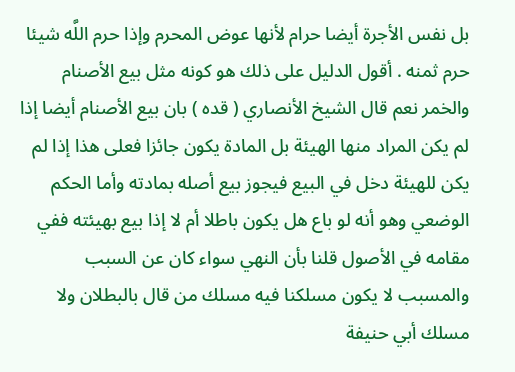بل نفس الأجرة أيضا حرام لأنها عوض المحرم وإذا حرم اللَّه شيئا حرم ثمنه . أقول الدليل على ذلك هو كونه مثل بيع الأصنام والخمر نعم قال الشيخ الأنصاري ( قده ) بان بيع الأصنام أيضا إذا لم يكن المراد منها الهيئة بل المادة يكون جائزا فعلى هذا إذا لم يكن للهيئة دخل في البيع فيجوز بيع أصله بمادته وأما الحكم الوضعي وهو أنه لو باع هل يكون باطلا أم لا إذا بيع بهيئته ففي مقامه في الأصول قلنا بأن النهي سواء كان عن السبب والمسبب لا يكون مسلكنا فيه مسلك من قال بالبطلان ولا مسلك أبي حنيفة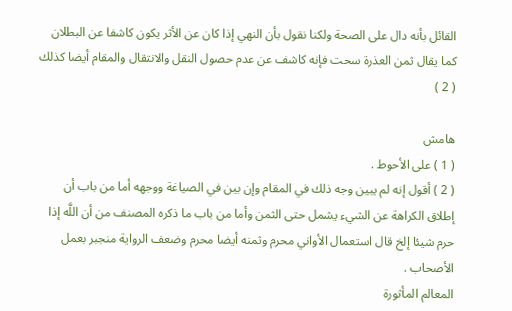القائل بأنه دال على الصحة ولكنا نقول بأن النهي إذا كان عن الأثر يكون كاشفا عن البطلان كما يقال ثمن العذرة سحت فإنه كاشف عن عدم حصول النقل والانتقال والمقام أيضا كذلك ( 2 )

هامش
( 1 ) على الأحوط .
( 2 ) أقول إنه لم يبين وجه ذلك في المقام وإن بين في الصياغة ووجهه أما من باب أن إطلاق الكراهة عن الشيء يشمل حتى الثمن وأما من باب ما ذكره المصنف من أن اللَّه إذا حرم شيئا إلخ قال استعمال الأواني محرم وثمنه أيضا محرم وضعف الرواية منجبر بعمل الأصحاب .
المعالم المأثورة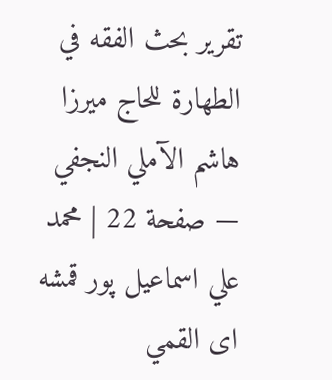تقرير بحث الفقه في الطهارة للحاج ميرزا هاشم الآملي النجفي — صفحة 22 | محمد علي اسماعيل پور قمشه اى القمي